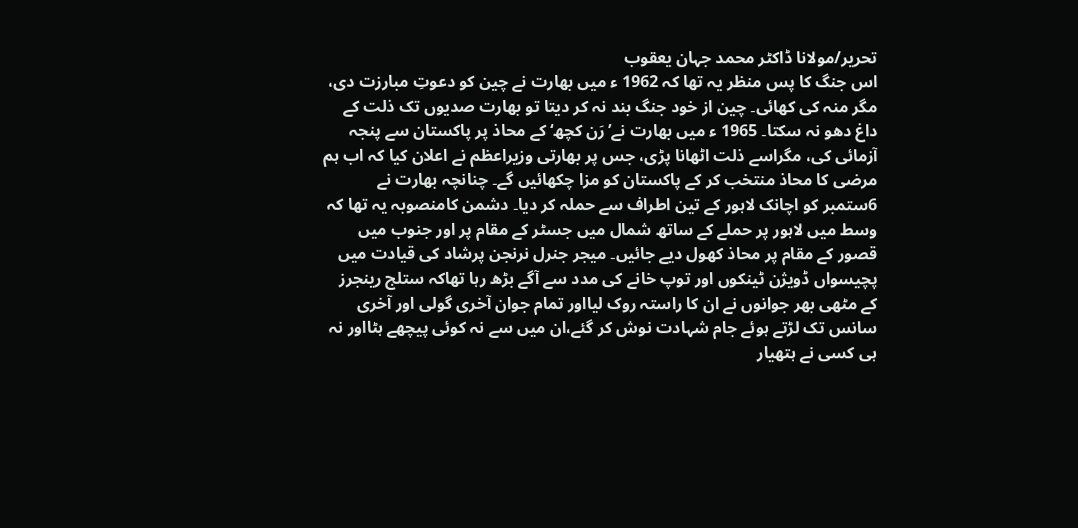تحریر/مولانا ڈاکٹر محمد جہان یعقوب
اس جنگ کا پس منظر یہ تھا کہ 1962 ء میں بھارت نے چین کو دعوتِ مبارزت دی، مگر منہ کی کھائی۔ چین از خود جنگ بند نہ کر دیتا تو بھارت صدیوں تک ذلت کے داغ دھو نہ سکتا۔ 1965 ء میں بھارت نے’ رَن کچھ‘ کے محاذ پر پاکستان سے پنجہ آزمائی کی، مگراسے ذلت اٹھانا پڑی، جس پر بھارتی وزیراعظم نے اعلان کیا کہ اب ہم مرضی کا محاذ منتخب کر کے پاکستان کو مزا چکھائیں گے۔ چنانچہ بھارت نے 6ستمبر کو اچانک لاہور کے تین اطراف سے حملہ کر دیا۔ دشمن کامنصوبہ یہ تھا کہ وسط میں لاہور پر حملے کے ساتھ شمال میں جسٹر کے مقام پر اور جنوب میں قصور کے مقام پر محاذ کھول دیے جائیں۔ میجر جنرل نرنجن پرشاد کی قیادت میں پچیسواں ڈویژن ٹینکوں اور توپ خانے کی مدد سے آگے بڑھ رہا تھاکہ ستلج رینجرز کے مٹھی بھر جوانوں نے ان کا راستہ روک لیااور تمام جوان آخری گولی اور آخری سانس تک لڑتے ہوئے جام شہادت نوش کر گئے،ان میں سے نہ کوئی پیچھے ہٹااور نہ ہی کسی نے ہتھیار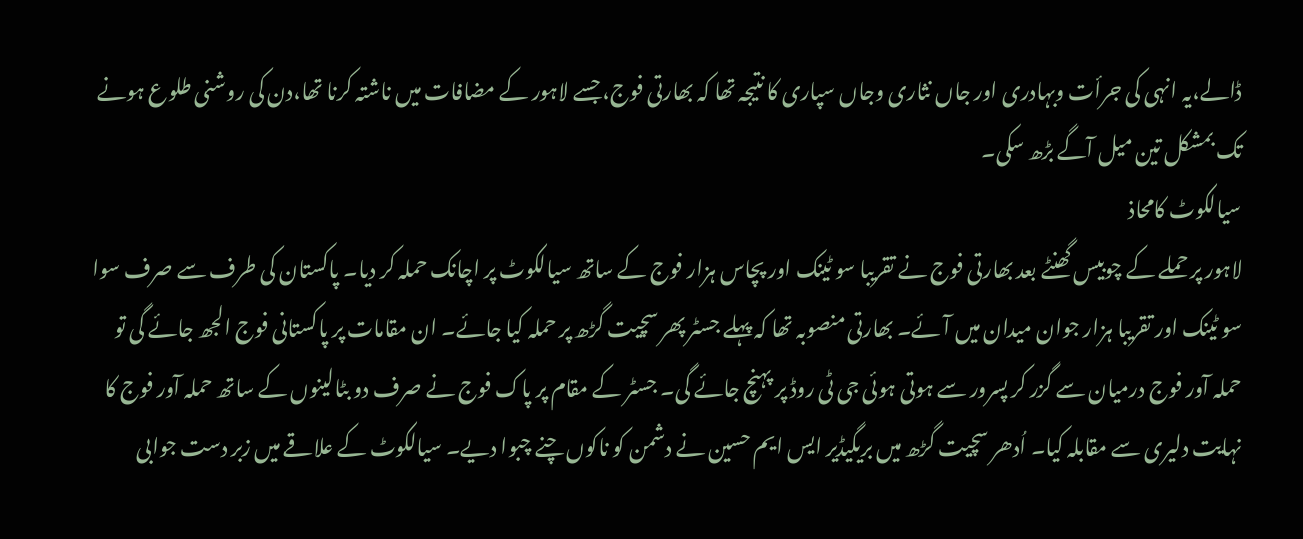ڈالے،یہ انہی کی جرأت وبہادری اور جاں نثاری وجاں سپاری کا نتیجہ تھا کہ بھارتی فوج، جسے لاہور کے مضافات میں ناشتہ کرنا تھا،دن کی روشنی طلوع ہونے تک بمشکل تین میل آگے بڑھ سکی۔
سیالکوٹ کامحاذ
لاہور پر حملے کے چوبیس گھنٹے بعد بھارتی فوج نے تقریبا سو ٹینک اور پچاس ہزار فوج کے ساتھ سیالکوٹ پر اچانک حملہ کر دیا۔ پاکستان کی طرف سے صرف سوا سو ٹینک اور تقریبا ہزار جوان میدان میں آئے۔ بھارتی منصوبہ تھا کہ پہلے جسٹر پھر سچیت گڑھ پر حملہ کیا جائے۔ ان مقامات پر پاکستانی فوج الجھ جائے گی تو حملہ آور فوج درمیان سے گزر کر پسرور سے ہوتی ہوئی جی ٹی روڈ پر پہنچ جائے گی۔ جسٹر کے مقام پر پاک فوج نے صرف دو بٹالینوں کے ساتھ حملہ آور فوج کا نہایت دلیری سے مقابلہ کیا۔ اُدھر سچیت گڑھ میں بریگیڈیر ایس ایم حسین نے دشمن کو ناکوں چنے چبوا دیے۔ سیالکوٹ کے علاقے میں زبر دست جوابی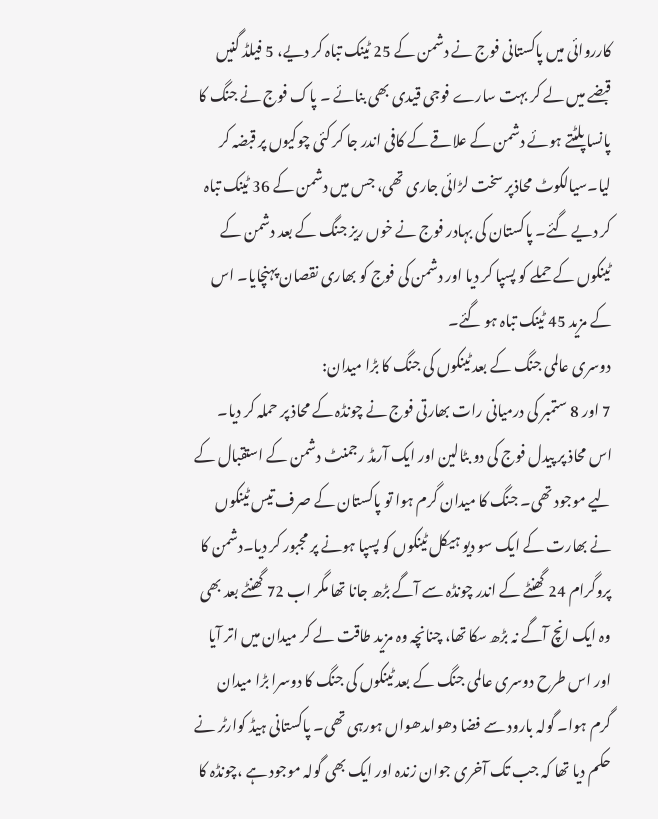کارروائی میں پاکستانی فوج نے دشمن کے 25 ٹینک تباہ کر دیے، 5 فیلڈ گنیں قبضے میں لے کر بہت سارے فوجی قیدی بھی بنائے ۔ پاک فوج نے جنگ کا پانسا پلٹتے ہوئے دشمن کے علاقے کے کافی اندر جا کر کئی چوکیوں پر قبضہ کر لیا۔سیالکوٹ محاذپر سخت لڑائی جاری تھی، جس میں دشمن کے 36 ٹینک تباہ کر دیے گئے۔ پاکستان کی بہادر فوج نے خوں ریز جنگ کے بعد دشمن کے ٹینکوں کے حملے کو پسپا کر دیا اور دشمن کی فوج کو بھاری نقصان پہنچایا۔ اس کے مزید 45 ٹینک تباہ ہو گئے۔
دوسری عالمی جنگ کے بعد ٹینکوں کی جنگ کا بڑا میدان:
7 اور 8 ستمبر کی درمیانی رات بھارتی فوج نے چونڈہ کے محاذ پر حملہ کر دیا۔ اس محاذ پر پیدل فوج کی دو بٹالین اور ایک آرمڈ رجمنٹ دشمن کے استقبال کے لیے موجود تھی۔ جنگ کا میدان گرم ہوا تو پاکستان کے صرف تیس ٹینکوں نے بھارت کے ایک سو دیو ہیکل ٹینکوں کو پسپا ہونے پر مجبور کر دیا۔دشمن کا پروگرام 24 گھنٹے کے اندر چونڈہ سے آگے بڑھ جانا تھا مگر اب 72 گھنٹے بعد بھی وہ ایک انچ آگے نہ بڑھ سکا تھا، چنانچہ وہ مزید طاقت لے کر میدان میں اتر آیا اور اس طرح دوسری عالمی جنگ کے بعد ٹینکوں کی جنگ کا دوسرا بڑا میدان گرم ہوا۔ گولہ بارود سے فضا دھواںدھواں ہورہی تھی۔ پاکستانی ہیڈ کوارٹر نے حکم دیا تھا کہ جب تک آخری جوان زندہ اور ایک بھی گولہ موجود ہے ،چونڈہ کا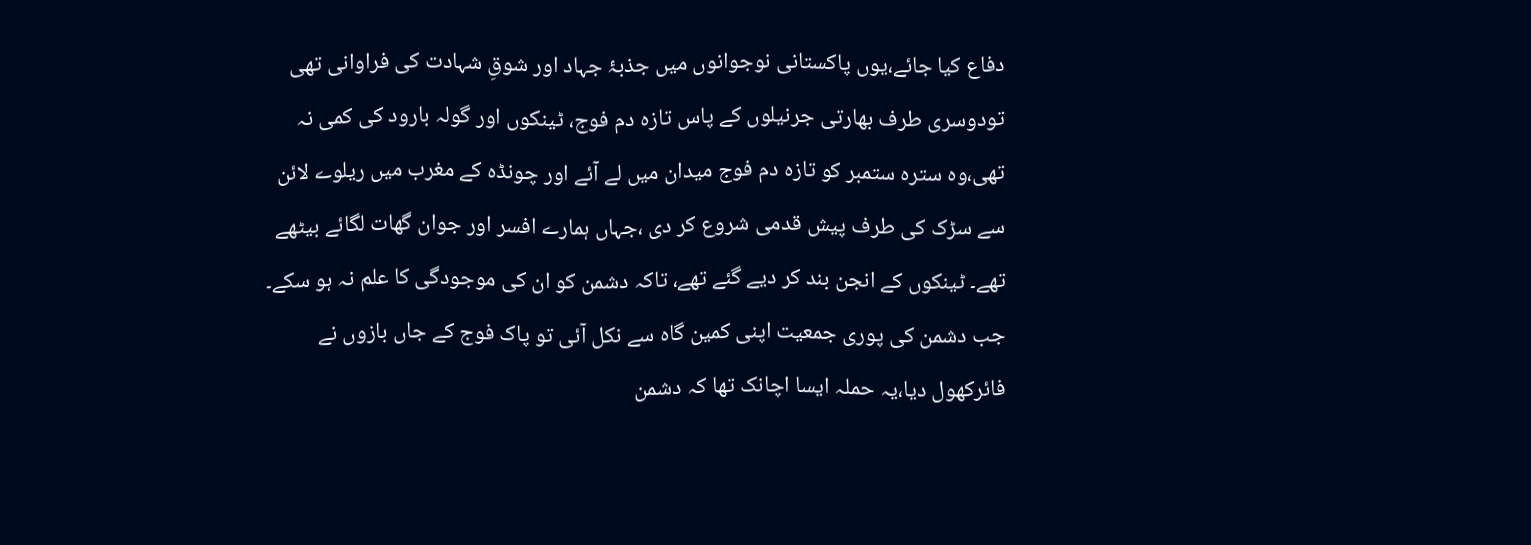دفاع کیا جائے،یوں پاکستانی نوجوانوں میں جذبۂ جہاد اور شوقِ شہادت کی فراوانی تھی تودوسری طرف بھارتی جرنیلوں کے پاس تازہ دم فوج، ٹینکوں اور گولہ بارود کی کمی نہ تھی،وہ سترہ ستمبر کو تازہ دم فوج میدان میں لے آئے اور چونڈہ کے مغرب میں ریلوے لائن سے سڑک کی طرف پیش قدمی شروع کر دی ،جہاں ہمارے افسر اور جوان گھات لگائے بیٹھے تھے۔ ٹینکوں کے انجن بند کر دیے گئے تھے، تاکہ دشمن کو ان کی موجودگی کا علم نہ ہو سکے۔ جب دشمن کی پوری جمعیت اپنی کمین گاہ سے نکل آئی تو پاک فوج کے جاں بازوں نے فائرکھول دیا،یہ حملہ ایسا اچانک تھا کہ دشمن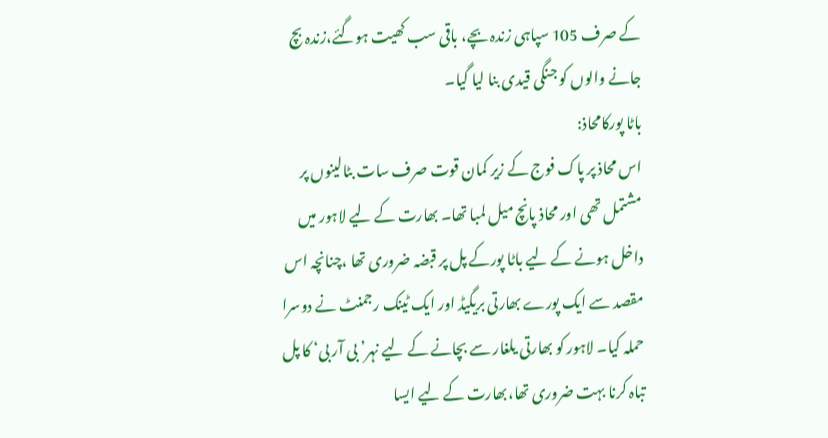کے صرف 105 سپاہی زندہ بچے، باقی سب کھیت ہوگئے،زندہ بچ جانے والوں کو جنگی قیدی بنا لیا گیا۔
باٹا پورکامحاذ:
اس محاذ پر پاک فوج کے زیر کمان قوت صرف سات بٹالینوں پر مشتمل تھی اور محاذ پانچ میل لمبا تھا۔ بھارت کے لیے لاہور میں داخل ہونے کے لیے باٹا پورکے پل پر قبضہ ضروری تھا ،چنانچہ اس مقصد سے ایک پورے بھارتی بریگیڈ اور ایک ٹینک رجمنٹ نے دوسرا حملہ کیا۔ لاہور کو بھارتی یلغار سے بچانے کے لیے نہر’ بی آر بی‘ کا پل تباہ کرنا بہت ضروری تھا،بھارت کے لیے ایسا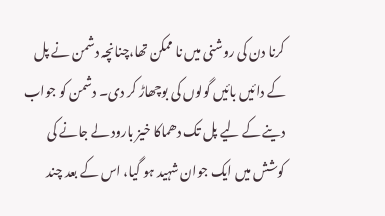کرنا دن کی روشنی میں نا ممکن تھا،چنانچہ دشمن نے پل کے دائیں بائیں گولوں کی بوچھاڑ کر دی۔ دشمن کو جواب دینے کے لیے پل تک دھماکا خیز بارود لے جانے کی کوشش میں ایک جوان شہید ہو گیا، اس کے بعد چند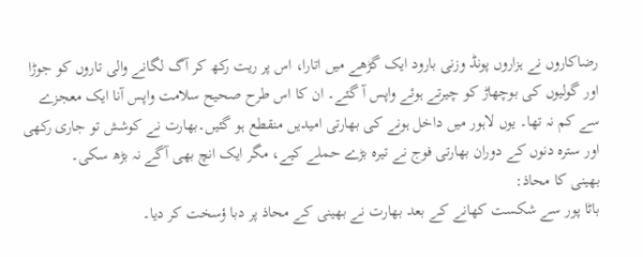رضاکاروں نے ہزاروں پونڈ وزنی بارود ایک گڑھے میں اتارا، اس پر ریت رکھ کر آگ لگانے والی تاروں کو جوڑا اور گولیوں کی بوچھاڑ کو چیرتے ہوئے واپس آ گئے۔ ان کا اس طرح صحیح سلامت واپس آنا ایک معجزے سے کم نہ تھا۔ یوں لاہور میں داخل ہونے کی بھارتی امیدیں منقطع ہو گئیں۔بھارت نے کوشش تو جاری رکھی اور سترہ دنوں کے دوران بھارتی فوج نے تیرہ بڑے حملے کیے، مگر ایک انچ بھی آگے نہ بڑھ سکی۔
بھینی کا محاذ:
باٹا پور سے شکست کھانے کے بعد بھارت نے بھینی کے محاذ پر دبا ؤسخت کر دیا۔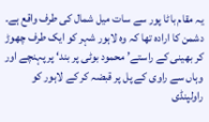یہ مقام باٹا پور سے سات میل شمال کی طرف واقع ہے۔ دشمن کا ارادہ تھا کہ وہ لاہور شہر کو ایک طرف چھوڑ کر بھینی کے راستے’ محمود بوٹی پر بند‘ پر پہنچے اور وہاں سے راوی کے پل پر قبضہ کر کے لاہور کو راولپنڈی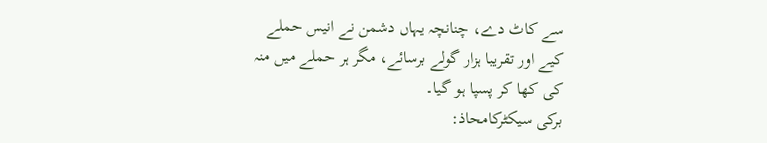سے کاٹ دے، چنانچہ یہاں دشمن نے انیس حملے کیے اور تقریبا ہزار گولے برسائے، مگر ہر حملے میں منہ کی کھا کر پسپا ہو گیا۔
برکی سیکٹرکامحاذ: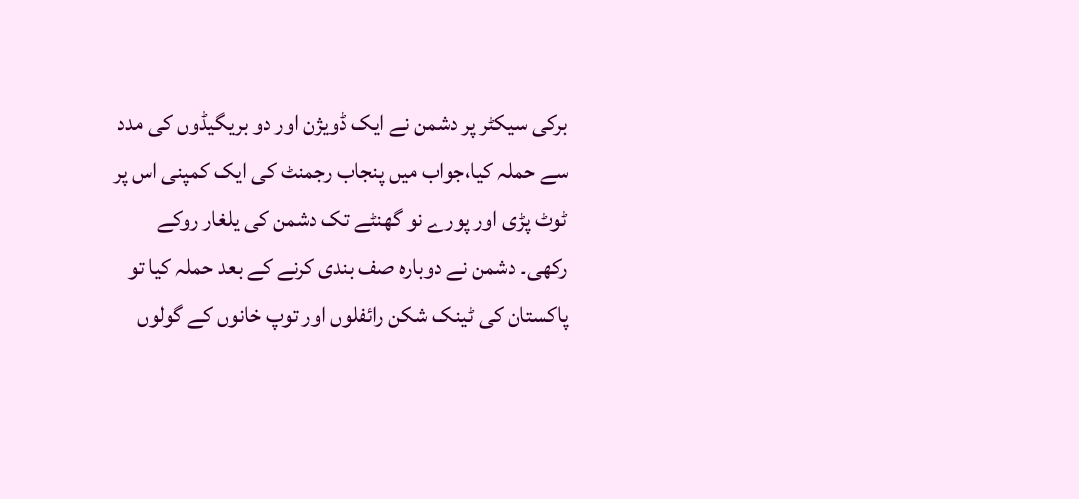برکی سیکٹر پر دشمن نے ایک ڈویژن اور دو بریگیڈوں کی مدد سے حملہ کیا،جواب میں پنجاب رجمنٹ کی ایک کمپنی اس پر ٹوٹ پڑی اور پورے نو گھنٹے تک دشمن کی یلغار روکے رکھی۔ دشمن نے دوبارہ صف بندی کرنے کے بعد حملہ کیا تو پاکستان کی ٹینک شکن رائفلوں اور توپ خانوں کے گولوں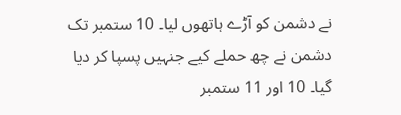نے دشمن کو آڑے ہاتھوں لیا۔ 10 ستمبر تک دشمن نے چھ حملے کیے جنہیں پسپا کر دیا گیا۔ 10 اور 11 ستمبر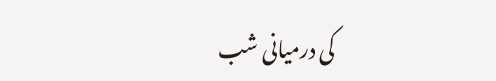کی درمیانی شب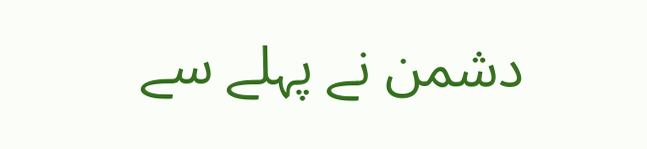دشمن نے پہلے سے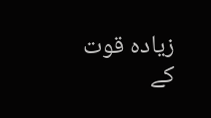زیادہ قوت کے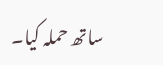ساتھ حملہ کیا۔